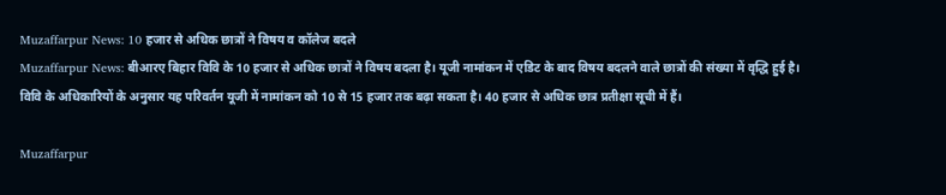Muzaffarpur News: 10 हजार से अधिक छात्रों ने विषय व कॉलेज बदले
Muzaffarpur News: बीआरए बिहार विवि के 10 हजार से अधिक छात्रों ने विषय बदला है। यूजी नामांकन में एडिट के बाद विषय बदलने वाले छात्रों की संख्या में वृद्धि हुई है। विवि के अधिकारियों के अनुसार यह परिवर्तन यूजी में नामांकन को 10 से 15 हजार तक बढ़ा सकता है। 40 हजार से अधिक छात्र प्रतीक्षा सूची में हैं।

Muzaffarpur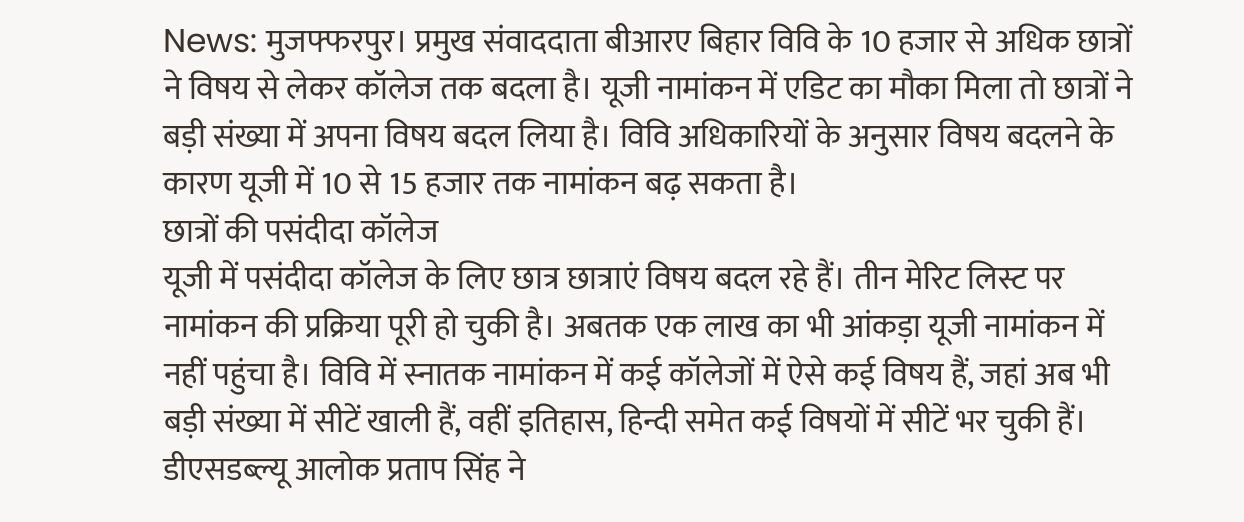News: मुजफ्फरपुर। प्रमुख संवाददाता बीआरए बिहार विवि के 10 हजार से अधिक छात्रों ने विषय से लेकर कॉलेज तक बदला है। यूजी नामांकन में एडिट का मौका मिला तो छात्रों ने बड़ी संख्या में अपना विषय बदल लिया है। विवि अधिकारियों के अनुसार विषय बदलने के कारण यूजी में 10 से 15 हजार तक नामांकन बढ़ सकता है।
छात्रों की पसंदीदा कॉलेज
यूजी में पसंदीदा कॉलेज के लिए छात्र छात्राएं विषय बदल रहे हैं। तीन मेरिट लिस्ट पर नामांकन की प्रक्रिया पूरी हो चुकी है। अबतक एक लाख का भी आंकड़ा यूजी नामांकन में नहीं पहुंचा है। विवि में स्नातक नामांकन में कई कॉलेजों में ऐसे कई विषय हैं, जहां अब भी बड़ी संख्या में सीटें खाली हैं, वहीं इतिहास, हिन्दी समेत कई विषयों में सीटें भर चुकी हैं। डीएसडब्ल्यू आलोक प्रताप सिंह ने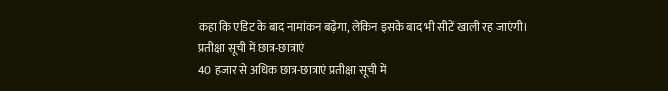कहा कि एडिट के बाद नामांकन बढ़ेगा, लेकिन इसके बाद भी सीटें खाली रह जाएंगी।
प्रतीक्षा सूची में छात्र-छात्राएं
40 हजार से अधिक छात्र-छात्राएं प्रतीक्षा सूची में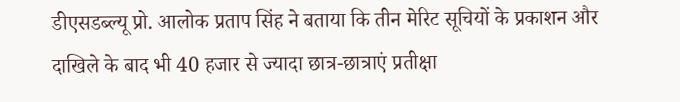डीएसडब्ल्यू प्रो. आलोक प्रताप सिंह ने बताया कि तीन मेरिट सूचियों के प्रकाशन और दाखिले के बाद भी 40 हजार से ज्यादा छात्र-छात्राएं प्रतीक्षा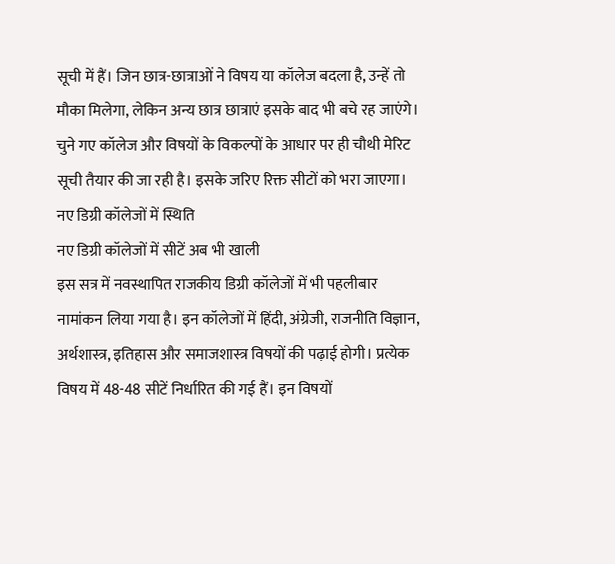सूची में हैं। जिन छात्र-छात्राओं ने विषय या कॉलेज बदला है, उन्हें तो मौका मिलेगा, लेकिन अन्य छात्र छात्राएं इसके बाद भी बचे रह जाएंगे। चुने गए कॉलेज और विषयों के विकल्पों के आधार पर ही चौथी मेरिट सूची तैयार की जा रही है। इसके जरिए रिक्त सीटों को भरा जाएगा।
नए डिग्री कॉलेजों में स्थिति
नए डिग्री कॉलेजों में सीटें अब भी खाली
इस सत्र में नवस्थापित राजकीय डिग्री कॉलेजों में भी पहलीबार नामांकन लिया गया है। इन कॉलेजों में हिंदी, अंग्रेजी, राजनीति विज्ञान, अर्थशास्त्र, इतिहास और समाजशास्त्र विषयों की पढ़ाई होगी। प्रत्येक विषय में 48-48 सीटें निर्धारित की गई हैं। इन विषयों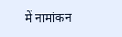में नामांकन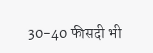30-40 फीसदी भी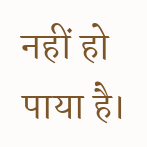नहीं हो पाया है।